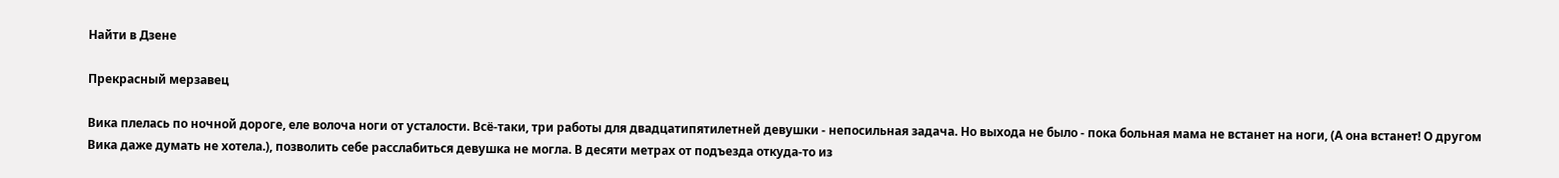Найти в Дзене

Прекрасный мерзавец

Вика плелась по ночной дороге, еле волоча ноги от усталости. Всё-таки, три работы для двадцатипятилетней девушки - непосильная задача. Но выхода не было - пока больная мама не встанет на ноги, (А она встанет! О другом Вика даже думать не хотела.), позволить себе расслабиться девушка не могла. В десяти метрах от подъезда откуда-то из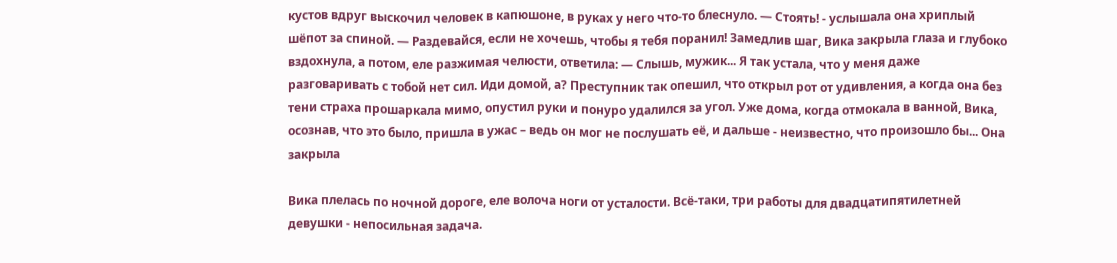кустов вдруг выскочил человек в капюшоне, в руках у него что-то блеснуло. — Стоять! - услышала она хриплый шёпот за спиной. — Раздевайся, если не хочешь, чтобы я тебя поранил! Замедлив шаг, Вика закрыла глаза и глубоко вздохнула, а потом, еле разжимая челюсти, ответила: — Слышь, мужик... Я так устала, что у меня даже разговаривать с тобой нет сил. Иди домой, а? Преступник так опешил, что открыл рот от удивления, а когда она без тени страха прошаркала мимо, опустил руки и понуро удалился за угол. Уже дома, когда отмокала в ванной, Вика, осознав, что это было, пришла в ужас – ведь он мог не послушать её, и дальше - неизвестно, что произошло бы... Она закрыла

Вика плелась по ночной дороге, еле волоча ноги от усталости. Всё-таки, три работы для двадцатипятилетней девушки - непосильная задача.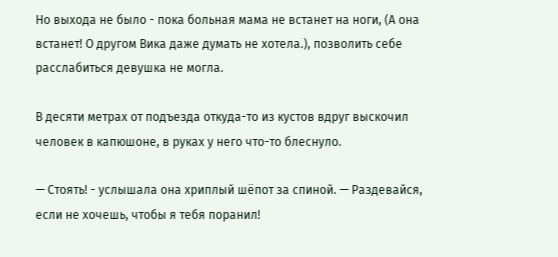Но выхода не было - пока больная мама не встанет на ноги, (А она встанет! О другом Вика даже думать не хотела.), позволить себе расслабиться девушка не могла.

В десяти метрах от подъезда откуда-то из кустов вдруг выскочил человек в капюшоне, в руках у него что-то блеснуло.

— Стоять! - услышала она хриплый шёпот за спиной. — Раздевайся, если не хочешь, чтобы я тебя поранил!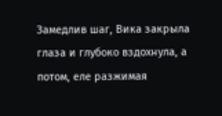Замедлив шаг, Вика закрыла глаза и глубоко вздохнула, а потом, еле разжимая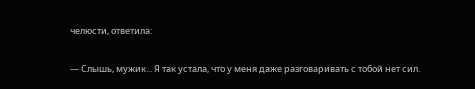челюсти, ответила:

— Слышь, мужик... Я так устала, что у меня даже разговаривать с тобой нет сил.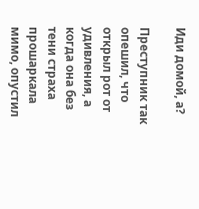Иди домой, а?

Преступник так опешил, что открыл рот от удивления, а когда она без тени страха прошаркала мимо, опустил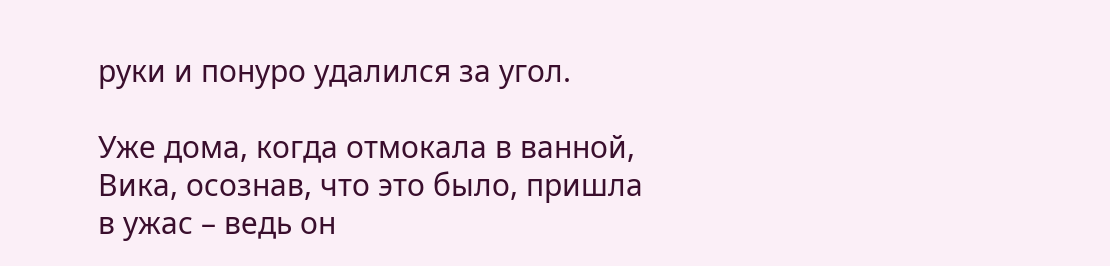руки и понуро удалился за угол.

Уже дома, когда отмокала в ванной, Вика, осознав, что это было, пришла в ужас – ведь он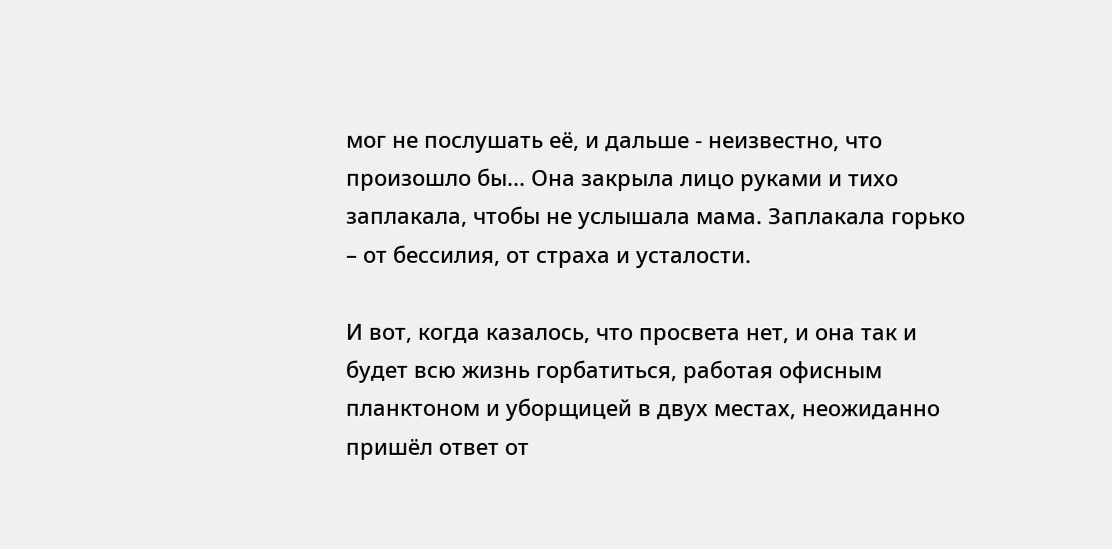мог не послушать её, и дальше - неизвестно, что произошло бы... Она закрыла лицо руками и тихо заплакала, чтобы не услышала мама. Заплакала горько – от бессилия, от страха и усталости.

И вот, когда казалось, что просвета нет, и она так и будет всю жизнь горбатиться, работая офисным планктоном и уборщицей в двух местах, неожиданно пришёл ответ от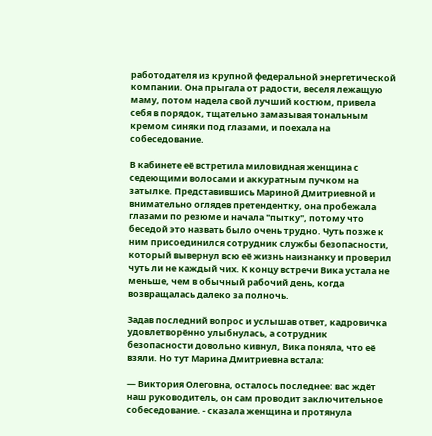работодателя из крупной федеральной энергетической компании. Она прыгала от радости, веселя лежащую маму, потом надела свой лучший костюм, привела себя в порядок, тщательно замазывая тональным кремом синяки под глазами, и поехала на собеседование.

В кабинете её встретила миловидная женщина с седеющими волосами и аккуратным пучком на затылке. Представившись Мариной Дмитриевной и внимательно оглядев претендентку, она пробежала глазами по резюме и начала "пытку", потому что беседой это назвать было очень трудно. Чуть позже к ним присоединился сотрудник службы безопасности, который вывернул всю её жизнь наизнанку и проверил чуть ли не каждый чих. К концу встречи Вика устала не меньше, чем в обычный рабочий день, когда возвращалась далеко за полночь.

Задав последний вопрос и услышав ответ, кадровичка удовлетворённо улыбнулась, а сотрудник безопасности довольно кивнул, Вика поняла, что её взяли. Но тут Марина Дмитриевна встала:

— Виктория Олеговна, осталось последнее: вас ждёт наш руководитель, он сам проводит заключительное собеседование. - сказала женщина и протянула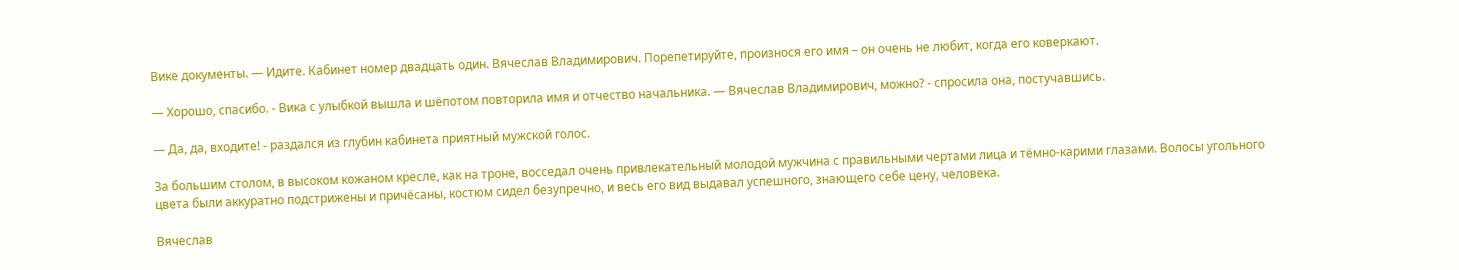Вике документы. — Идите. Кабинет номер двадцать один. Вячеслав Владимирович. Порепетируйте, произнося его имя – он очень не любит, когда его коверкают.

— Хорошо, спасибо. - Вика с улыбкой вышла и шёпотом повторила имя и отчество начальника. — Вячеслав Владимирович, можно? - спросила она, постучавшись.

— Да, да, входите! - раздался из глубин кабинета приятный мужской голос.

За большим столом, в высоком кожаном кресле, как на троне, восседал очень привлекательный молодой мужчина с правильными чертами лица и тёмно-карими глазами. Волосы угольного цвета были аккуратно подстрижены и причёсаны, костюм сидел безупречно, и весь его вид выдавал успешного, знающего себе цену, человека.

Вячеслав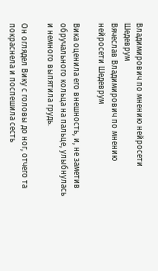Владимирович по мнению нейросети Шедеврум
Вячеслав Владимирович по мнению нейросети Шедеврум

Вика оценила его внешность, и, не заметив обручального кольца на пальце, улыбнулась и немного выпятила грудь.

Он оглядел Вику с головы до ног, отчего та покраснела и поспешила сесть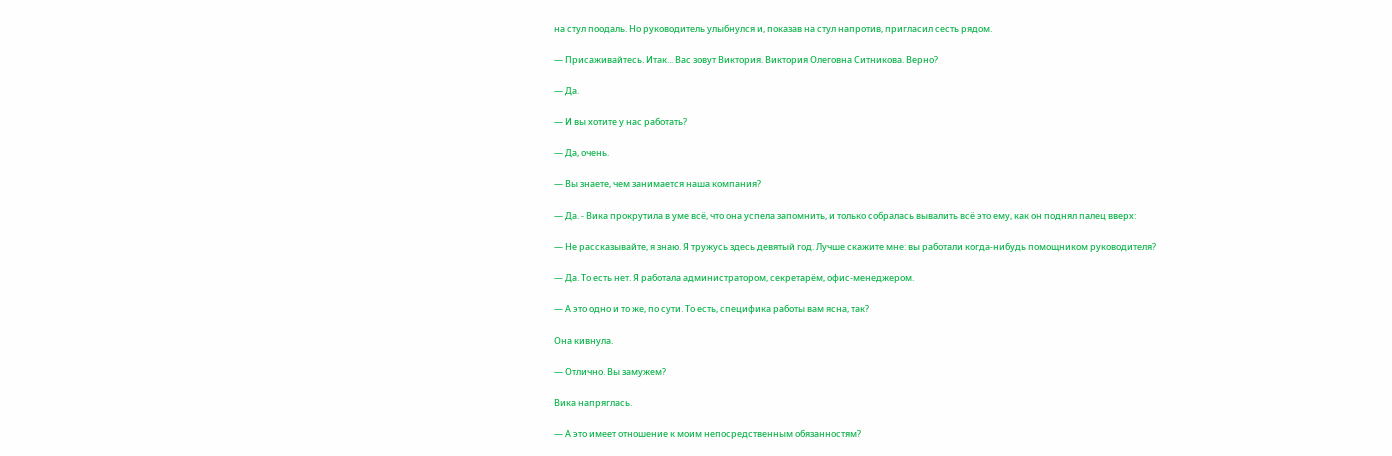на стул поодаль. Но руководитель улыбнулся и, показав на стул напротив, пригласил сесть рядом.

— Присаживайтесь. Итак... Вас зовут Виктория. Виктория Олеговна Ситникова. Верно?

— Да.

— И вы хотите у нас работать?

— Да, очень.

— Вы знаете, чем занимается наша компания?

— Да. - Вика прокрутила в уме всё, что она успела запомнить, и только собралась вывалить всё это ему, как он поднял палец вверх:

— Не рассказывайте, я знаю. Я тружусь здесь девятый год. Лучше скажите мне: вы работали когда-нибудь помощником руководителя?

— Да. То есть нет. Я работала администратором, секретарём, офис-менеджером.

— А это одно и то же, по сути. То есть, специфика работы вам ясна, так?

Она кивнула.

— Отлично. Вы замужем?

Вика напряглась.

— А это имеет отношение к моим непосредственным обязанностям?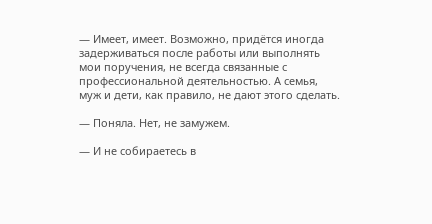— Имеет, имеет. Возможно, придётся иногда задерживаться после работы или выполнять мои поручения, не всегда связанные с профессиональной деятельностью. А семья, муж и дети, как правило, не дают этого сделать.

— Поняла. Нет, не замужем.

— И не собираетесь в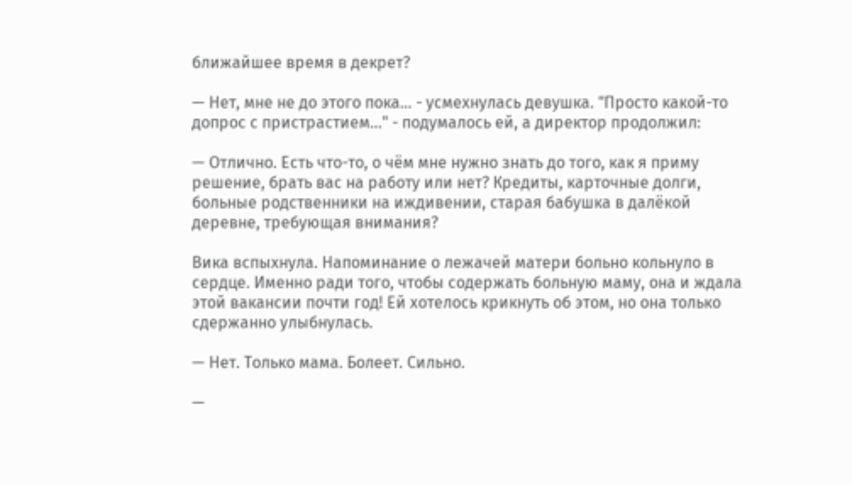ближайшее время в декрет?

— Нет, мне не до этого пока... - усмехнулась девушка. "Просто какой-то допрос с пристрастием..." - подумалось ей, а директор продолжил:

— Отлично. Есть что-то, о чём мне нужно знать до того, как я приму решение, брать вас на работу или нет? Кредиты, карточные долги, больные родственники на иждивении, старая бабушка в далёкой деревне, требующая внимания?

Вика вспыхнула. Напоминание о лежачей матери больно кольнуло в сердце. Именно ради того, чтобы содержать больную маму, она и ждала этой вакансии почти год! Ей хотелось крикнуть об этом, но она только сдержанно улыбнулась.

— Нет. Только мама. Болеет. Сильно.

—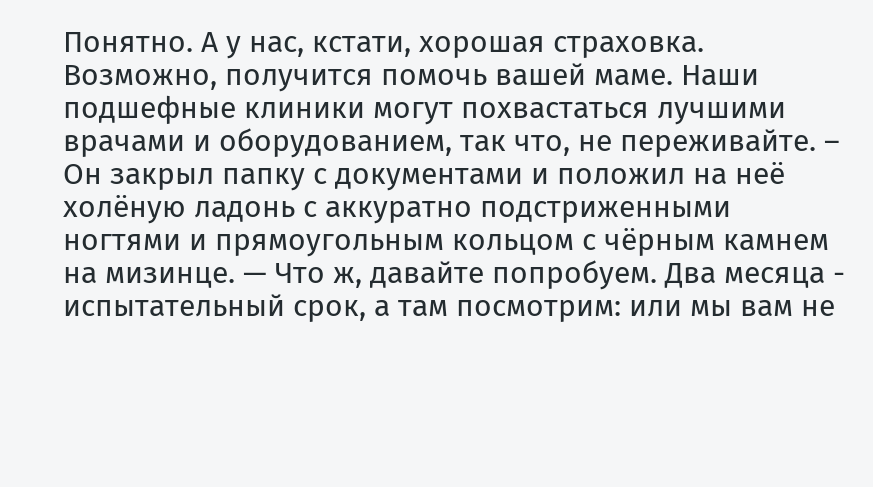Понятно. А у нас, кстати, хорошая страховка. Возможно, получится помочь вашей маме. Наши подшефные клиники могут похвастаться лучшими врачами и оборудованием, так что, не переживайте. – Он закрыл папку с документами и положил на неё холёную ладонь с аккуратно подстриженными ногтями и прямоугольным кольцом с чёрным камнем на мизинце. — Что ж, давайте попробуем. Два месяца - испытательный срок, а там посмотрим: или мы вам не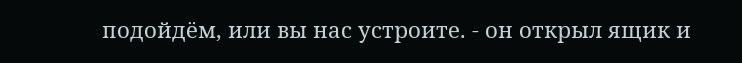подойдём, или вы нас устроите. - он открыл ящик и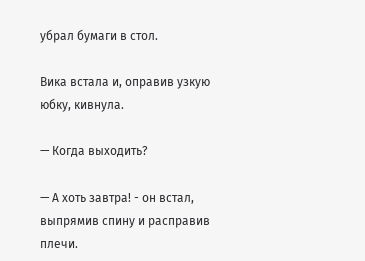убрал бумаги в стол.

Вика встала и, оправив узкую юбку, кивнула.

— Когда выходить?

— А хоть завтра! - он встал, выпрямив спину и расправив плечи.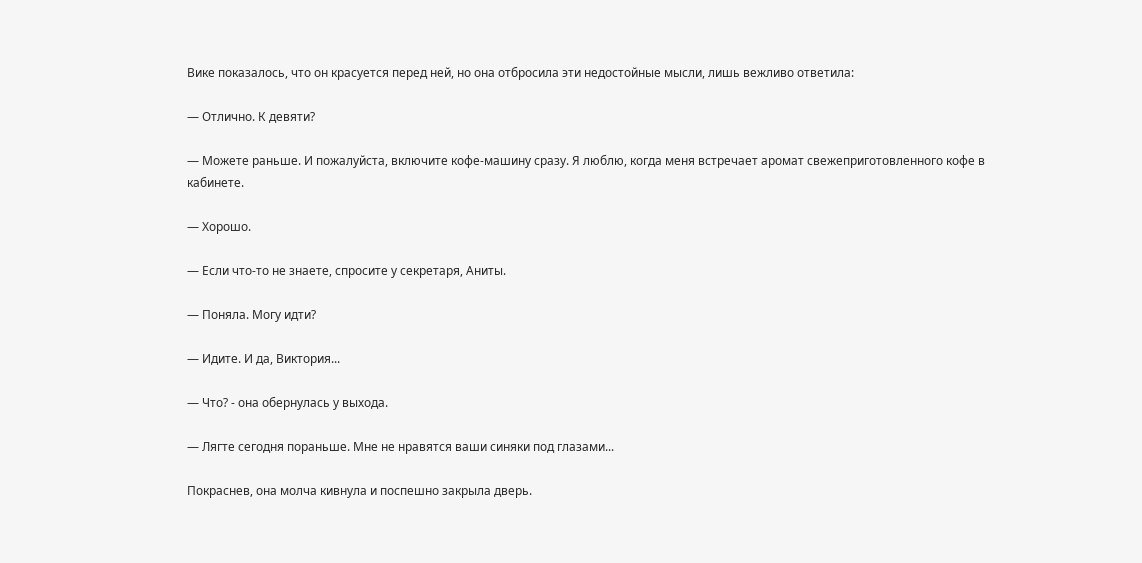Вике показалось, что он красуется перед ней, но она отбросила эти недостойные мысли, лишь вежливо ответила:

— Отлично. К девяти?

— Можете раньше. И пожалуйста, включите кофе-машину сразу. Я люблю, когда меня встречает аромат свежеприготовленного кофе в кабинете.

— Хорошо.

— Если что-то не знаете, спросите у секретаря, Аниты.

— Поняла. Могу идти?

— Идите. И да, Виктория...

— Что? - она обернулась у выхода.

— Лягте сегодня пораньше. Мне не нравятся ваши синяки под глазами...

Покраснев, она молча кивнула и поспешно закрыла дверь.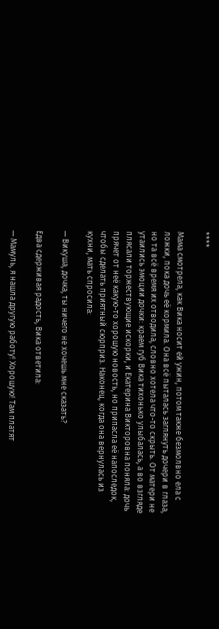****

Мама смотрела, как Вика носит ей ужин, потом также безмолвно ела с ложки, пока дочь её кормила. Она всё пыталась заглянуть дочери в глаза, но та всё время их отводила, словно хотела что-то скрыть. От матери не утаились эмоции дочки: краем губ Вика тихонько улыбалась, а во взгляде плясали торжествующие искорки, и Екатерина Викторовна поняла: дочь прячет от неё какую-то хорошую новость, но припасла её напоследок, чтобы сделать приятный сюрприз. Наконец, когда она вернулась из кухни, мать спросила:

— Викуша, дочка, ты ничего не хочешь мне сказать?

Едва сдерживая радость, Вика ответила:

— Мамуль, я нашла другую работу! Хорошую! Там платят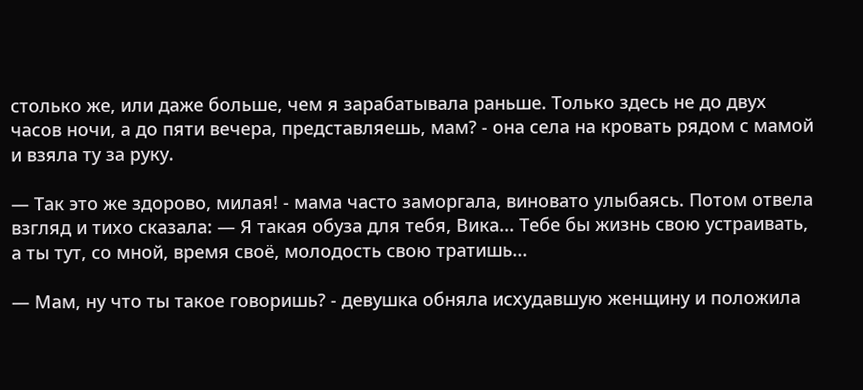столько же, или даже больше, чем я зарабатывала раньше. Только здесь не до двух часов ночи, а до пяти вечера, представляешь, мам? - она села на кровать рядом с мамой и взяла ту за руку.

— Так это же здорово, милая! - мама часто заморгала, виновато улыбаясь. Потом отвела взгляд и тихо сказала: — Я такая обуза для тебя, Вика... Тебе бы жизнь свою устраивать, а ты тут, со мной, время своё, молодость свою тратишь...

— Мам, ну что ты такое говоришь? - девушка обняла исхудавшую женщину и положила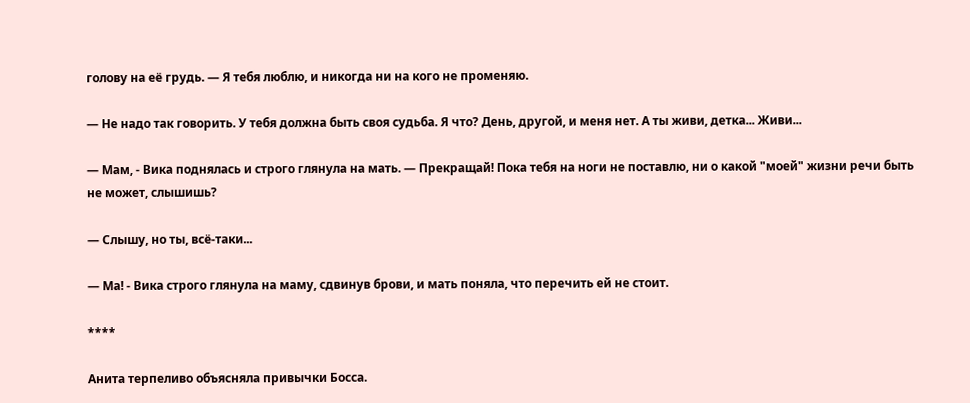голову на её грудь. — Я тебя люблю, и никогда ни на кого не променяю.

— Не надо так говорить. У тебя должна быть своя судьба. Я что? День, другой, и меня нет. А ты живи, детка... Живи...

— Мам, - Вика поднялась и строго глянула на мать. — Прекращай! Пока тебя на ноги не поставлю, ни о какой "моей" жизни речи быть не может, слышишь?

— Слышу, но ты, всё-таки...

— Ма! - Вика строго глянула на маму, сдвинув брови, и мать поняла, что перечить ей не стоит.

****

Анита терпеливо объясняла привычки Босса.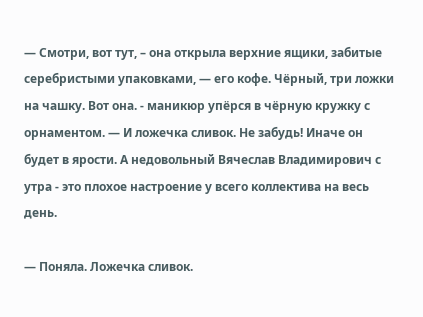— Смотри, вот тут, – она открыла верхние ящики, забитые серебристыми упаковками, — его кофе. Чёрный, три ложки на чашку. Вот она. - маникюр упёрся в чёрную кружку с орнаментом. — И ложечка сливок. Не забудь! Иначе он будет в ярости. А недовольный Вячеслав Владимирович с утра - это плохое настроение у всего коллектива на весь день.

— Поняла. Ложечка сливок.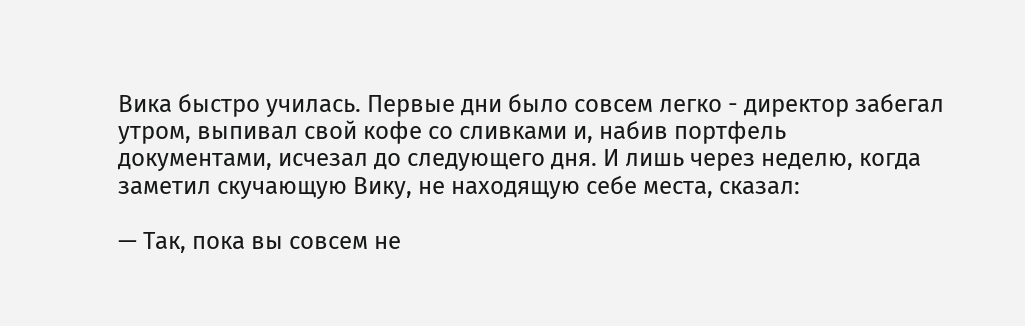Вика быстро училась. Первые дни было совсем легко - директор забегал утром, выпивал свой кофе со сливками и, набив портфель документами, исчезал до следующего дня. И лишь через неделю, когда заметил скучающую Вику, не находящую себе места, сказал:

— Так, пока вы совсем не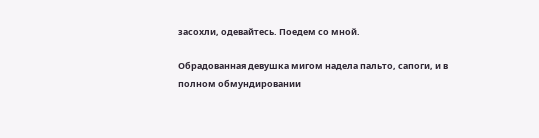засохли, одевайтесь. Поедем со мной.

Обрадованная девушка мигом надела пальто, сапоги, и в полном обмундировании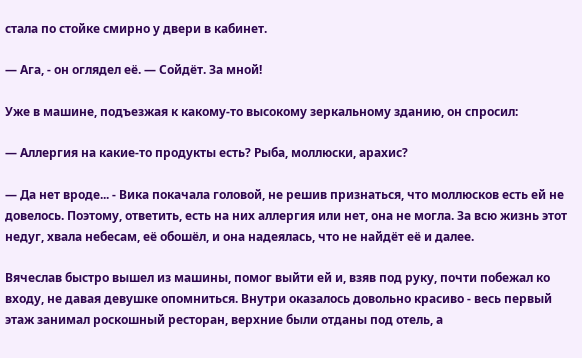стала по стойке смирно у двери в кабинет.

— Ага, - он оглядел её. — Сойдёт. За мной!

Уже в машине, подъезжая к какому-то высокому зеркальному зданию, он спросил:

— Аллергия на какие-то продукты есть? Рыба, моллюски, арахис?

— Да нет вроде... - Вика покачала головой, не решив признаться, что моллюсков есть ей не довелось. Поэтому, ответить, есть на них аллергия или нет, она не могла. За всю жизнь этот недуг, хвала небесам, её обошёл, и она надеялась, что не найдёт её и далее.

Вячеслав быстро вышел из машины, помог выйти ей и, взяв под руку, почти побежал ко входу, не давая девушке опомниться. Внутри оказалось довольно красиво - весь первый этаж занимал роскошный ресторан, верхние были отданы под отель, а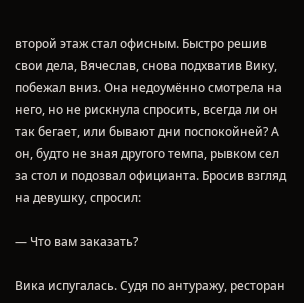второй этаж стал офисным. Быстро решив свои дела, Вячеслав, снова подхватив Вику, побежал вниз. Она недоумённо смотрела на него, но не рискнула спросить, всегда ли он так бегает, или бывают дни поспокойней? А он, будто не зная другого темпа, рывком сел за стол и подозвал официанта. Бросив взгляд на девушку, спросил:

— Что вам заказать?

Вика испугалась. Судя по антуражу, ресторан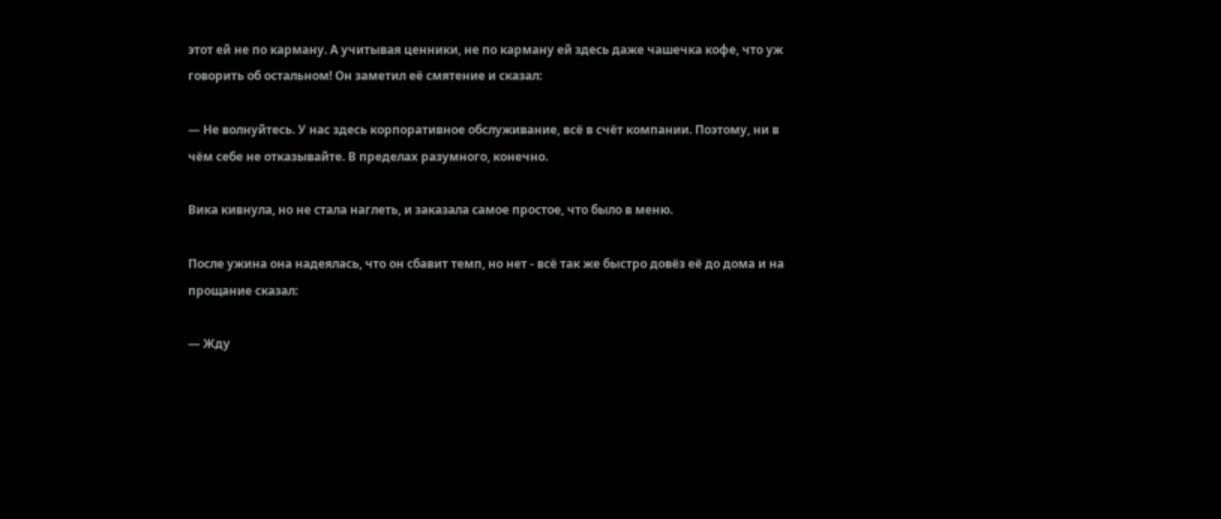этот ей не по карману. А учитывая ценники, не по карману ей здесь даже чашечка кофе, что уж говорить об остальном! Он заметил её смятение и сказал:

— Не волнуйтесь. У нас здесь корпоративное обслуживание, всё в счёт компании. Поэтому, ни в чём себе не отказывайте. В пределах разумного, конечно.

Вика кивнула, но не стала наглеть, и заказала самое простое, что было в меню.

После ужина она надеялась, что он сбавит темп, но нет - всё так же быстро довёз её до дома и на прощание сказал:

— Жду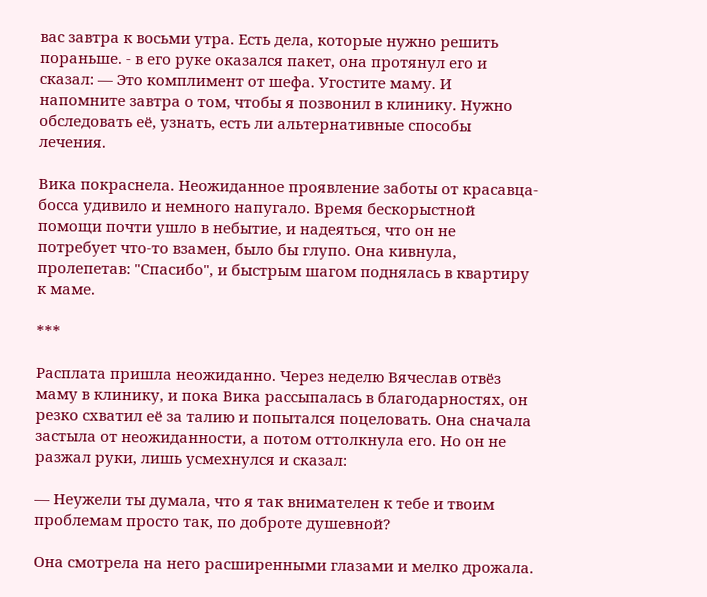вас завтра к восьми утра. Есть дела, которые нужно решить пораньше. - в его руке оказался пакет, она протянул его и сказал: — Это комплимент от шефа. Угостите маму. И напомните завтра о том, чтобы я позвонил в клинику. Нужно обследовать её, узнать, есть ли альтернативные способы лечения.

Вика покраснела. Неожиданное проявление заботы от красавца-босса удивило и немного напугало. Время бескорыстной помощи почти ушло в небытие, и надеяться, что он не потребует что-то взамен, было бы глупо. Она кивнула, пролепетав: "Спасибо", и быстрым шагом поднялась в квартиру к маме.

***

Расплата пришла неожиданно. Через неделю Вячеслав отвёз маму в клинику, и пока Вика рассыпалась в благодарностях, он резко схватил её за талию и попытался поцеловать. Она сначала застыла от неожиданности, а потом оттолкнула его. Но он не разжал руки, лишь усмехнулся и сказал:

— Неужели ты думала, что я так внимателен к тебе и твоим проблемам просто так, по доброте душевной?

Она смотрела на него расширенными глазами и мелко дрожала.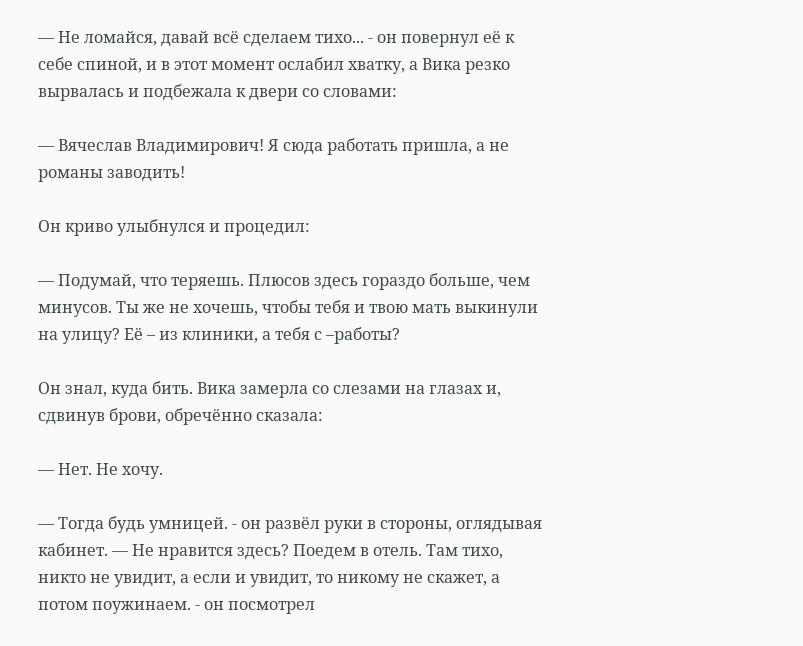— Не ломайся, давай всё сделаем тихо... - он повернул её к себе спиной, и в этот момент ослабил хватку, а Вика резко вырвалась и подбежала к двери со словами:

— Вячеслав Владимирович! Я сюда работать пришла, а не романы заводить!

Он криво улыбнулся и процедил:

— Подумай, что теряешь. Плюсов здесь гораздо больше, чем минусов. Ты же не хочешь, чтобы тебя и твою мать выкинули на улицу? Её – из клиники, а тебя с –работы?

Он знал, куда бить. Вика замерла со слезами на глазах и, сдвинув брови, обречённо сказала:

— Нет. Не хочу.

— Тогда будь умницей. - он развёл руки в стороны, оглядывая кабинет. — Не нравится здесь? Поедем в отель. Там тихо, никто не увидит, а если и увидит, то никому не скажет, а потом поужинаем. - он посмотрел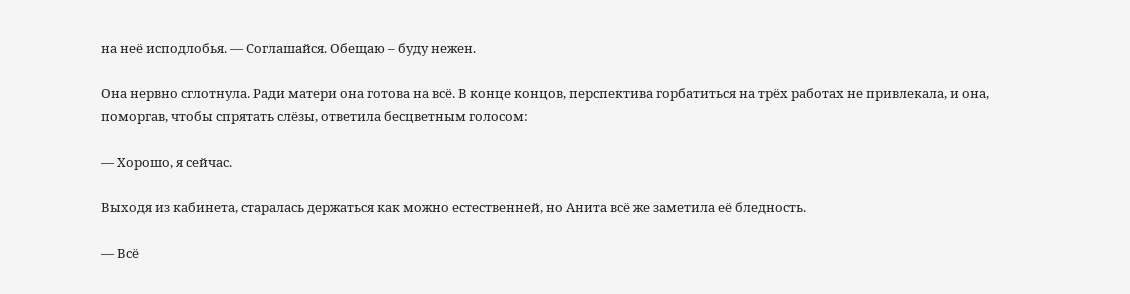на неё исподлобья. — Соглашайся. Обещаю – буду нежен.

Она нервно сглотнула. Ради матери она готова на всё. В конце концов, перспектива горбатиться на трёх работах не привлекала, и она, поморгав, чтобы спрятать слёзы, ответила бесцветным голосом:

— Хорошо, я сейчас.

Выходя из кабинета, старалась держаться как можно естественней, но Анита всё же заметила её бледность.

— Всё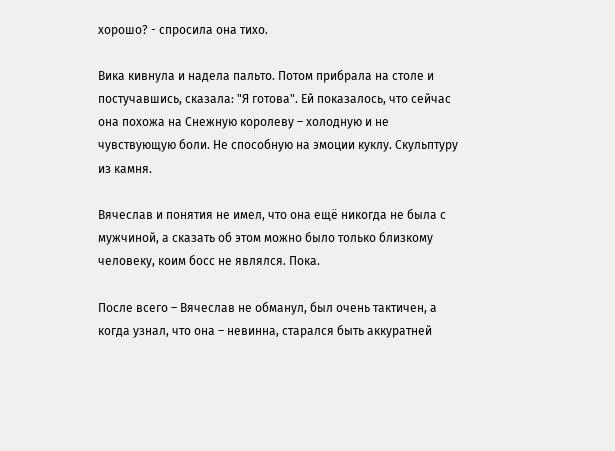хорошо? - спросила она тихо.

Вика кивнула и надела пальто. Потом прибрала на столе и постучавшись, сказала: "Я готова". Ей показалось, что сейчас она похожа на Снежную королеву – холодную и не чувствующую боли. Не способную на эмоции куклу. Скульптуру из камня.

Вячеслав и понятия не имел, что она ещё никогда не была с мужчиной, а сказать об этом можно было только близкому человеку, коим босс не являлся. Пока.

После всего – Вячеслав не обманул, был очень тактичен, а когда узнал, что она – невинна, старался быть аккуратней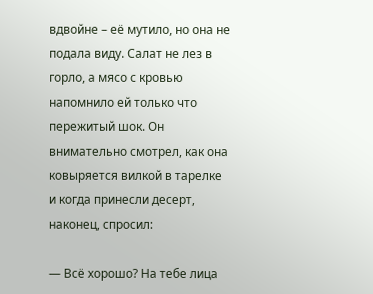вдвойне – её мутило, но она не подала виду. Салат не лез в горло, а мясо с кровью напомнило ей только что пережитый шок. Он внимательно смотрел, как она ковыряется вилкой в тарелке и когда принесли десерт, наконец, спросил:

— Всё хорошо? На тебе лица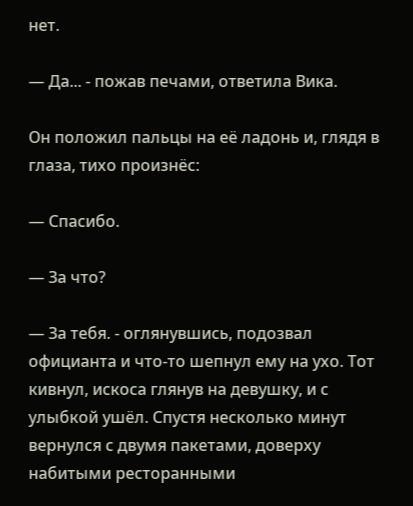нет.

— Да... - пожав печами, ответила Вика.

Он положил пальцы на её ладонь и, глядя в глаза, тихо произнёс:

— Спасибо.

— За что?

— За тебя. - оглянувшись, подозвал официанта и что-то шепнул ему на ухо. Тот кивнул, искоса глянув на девушку, и с улыбкой ушёл. Спустя несколько минут вернулся с двумя пакетами, доверху набитыми ресторанными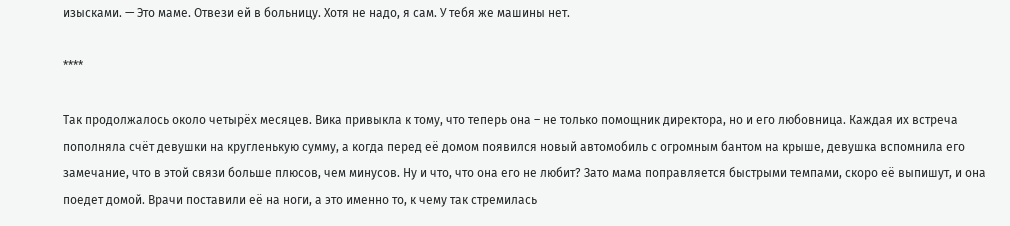изысками. — Это маме. Отвези ей в больницу. Хотя не надо, я сам. У тебя же машины нет.

****

Так продолжалось около четырёх месяцев. Вика привыкла к тому, что теперь она – не только помощник директора, но и его любовница. Каждая их встреча пополняла счёт девушки на кругленькую сумму, а когда перед её домом появился новый автомобиль с огромным бантом на крыше, девушка вспомнила его замечание, что в этой связи больше плюсов, чем минусов. Ну и что, что она его не любит? Зато мама поправляется быстрыми темпами, скоро её выпишут, и она поедет домой. Врачи поставили её на ноги, а это именно то, к чему так стремилась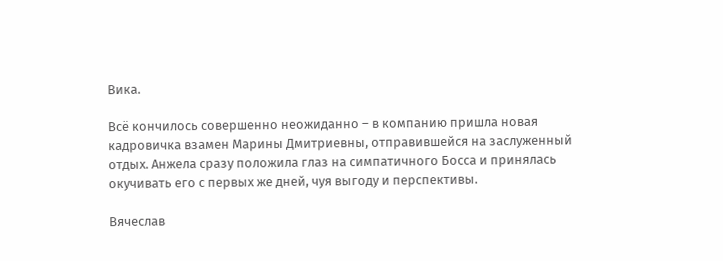Вика.

Всё кончилось совершенно неожиданно – в компанию пришла новая кадровичка взамен Марины Дмитриевны, отправившейся на заслуженный отдых. Анжела сразу положила глаз на симпатичного Босса и принялась окучивать его с первых же дней, чуя выгоду и перспективы.

Вячеслав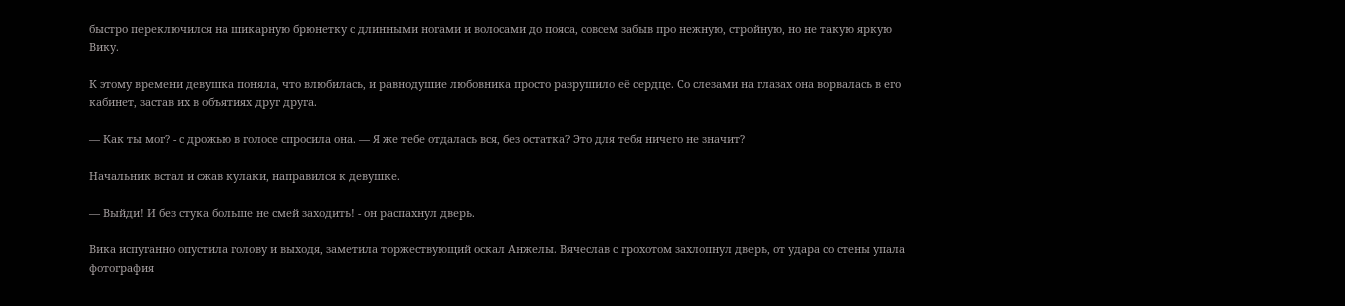быстро переключился на шикарную брюнетку с длинными ногами и волосами до пояса, совсем забыв про нежную, стройную, но не такую яркую Вику.

К этому времени девушка поняла, что влюбилась, и равнодушие любовника просто разрушило её сердце. Со слезами на глазах она ворвалась в его кабинет, застав их в объятиях друг друга.

— Как ты мог? - с дрожью в голосе спросила она. — Я же тебе отдалась вся, без остатка? Это для тебя ничего не значит?

Начальник встал и сжав кулаки, направился к девушке.

— Выйди! И без стука больше не смей заходить! - он распахнул дверь.

Вика испуганно опустила голову и выходя, заметила торжествующий оскал Анжелы. Вячеслав с грохотом захлопнул дверь, от удара со стены упала фотография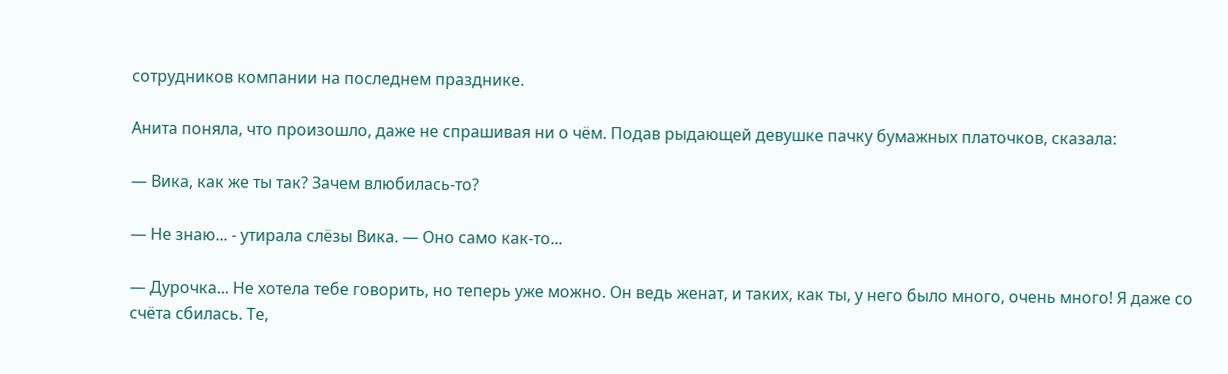сотрудников компании на последнем празднике.

Анита поняла, что произошло, даже не спрашивая ни о чём. Подав рыдающей девушке пачку бумажных платочков, сказала:

— Вика, как же ты так? Зачем влюбилась-то?

— Не знаю... - утирала слёзы Вика. — Оно само как-то...

— Дурочка... Не хотела тебе говорить, но теперь уже можно. Он ведь женат, и таких, как ты, у него было много, очень много! Я даже со счёта сбилась. Те,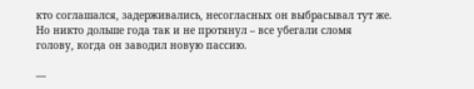кто соглашался, задерживались, несогласных он выбрасывал тут же. Но никто дольше года так и не протянул – все убегали сломя голову, когда он заводил новую пассию.

—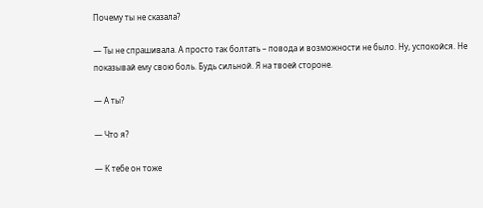Почему ты не сказала?

— Ты не спрашивала. А просто так болтать – повода и возможности не было. Ну, успокойся. Не показывай ему свою боль. Будь сильной. Я на твоей стороне.

— А ты?

— Что я?

— К тебе он тоже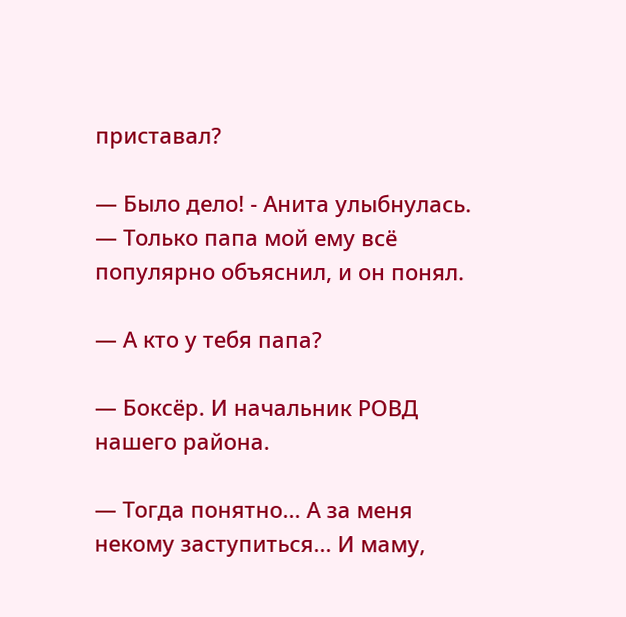приставал?

— Было дело! - Анита улыбнулась. — Только папа мой ему всё популярно объяснил, и он понял.

— А кто у тебя папа?

— Боксёр. И начальник РОВД нашего района.

— Тогда понятно... А за меня некому заступиться... И маму,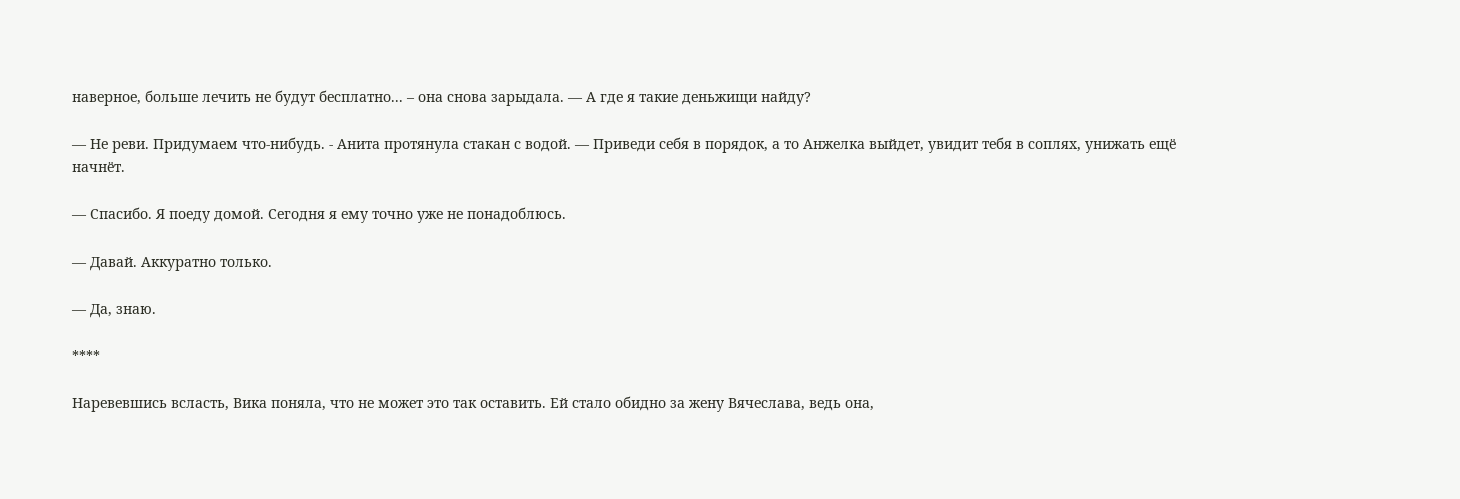наверное, больше лечить не будут бесплатно... – она снова зарыдала. — А где я такие деньжищи найду?

— Не реви. Придумаем что-нибудь. - Анита протянула стакан с водой. — Приведи себя в порядок, а то Анжелка выйдет, увидит тебя в соплях, унижать ещё начнёт.

— Спасибо. Я поеду домой. Сегодня я ему точно уже не понадоблюсь.

— Давай. Аккуратно только.

— Да, знаю.

****

Наревевшись всласть, Вика поняла, что не может это так оставить. Ей стало обидно за жену Вячеслава, ведь она,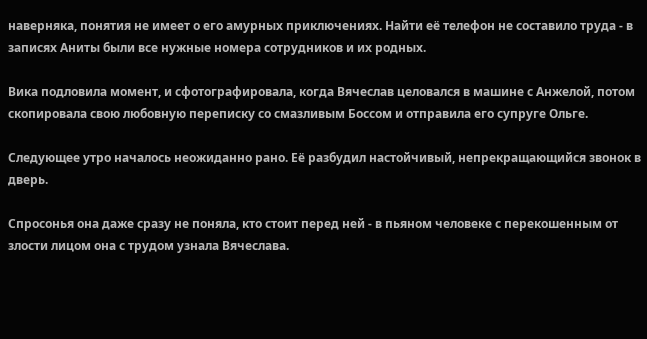наверняка, понятия не имеет о его амурных приключениях. Найти её телефон не составило труда - в записях Аниты были все нужные номера сотрудников и их родных.

Вика подловила момент, и сфотографировала, когда Вячеслав целовался в машине с Анжелой, потом скопировала свою любовную переписку со смазливым Боссом и отправила его супруге Ольге.

Следующее утро началось неожиданно рано. Её разбудил настойчивый, непрекращающийся звонок в дверь.

Спросонья она даже сразу не поняла, кто стоит перед ней - в пьяном человеке с перекошенным от злости лицом она с трудом узнала Вячеслава.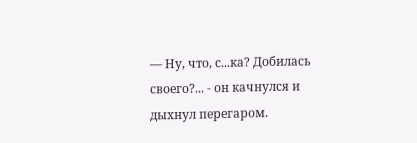— Ну, что, с...ка? Добилась своего?... - он качнулся и дыхнул перегаром.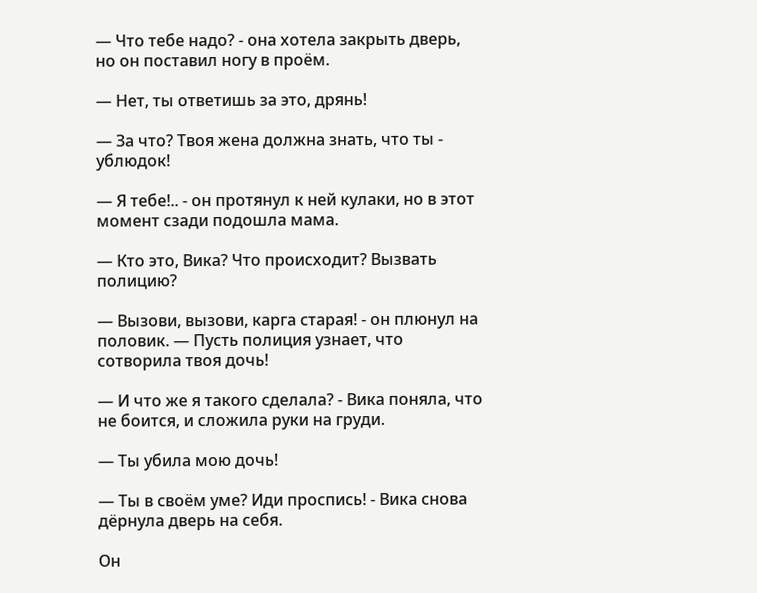— Что тебе надо? - она хотела закрыть дверь, но он поставил ногу в проём.

— Нет, ты ответишь за это, дрянь!

— За что? Твоя жена должна знать, что ты - ублюдок!

— Я тебе!.. - он протянул к ней кулаки, но в этот момент сзади подошла мама.

— Кто это, Вика? Что происходит? Вызвать полицию?

— Вызови, вызови, карга старая! - он плюнул на половик. — Пусть полиция узнает, что сотворила твоя дочь!

— И что же я такого сделала? - Вика поняла, что не боится, и сложила руки на груди.

— Ты убила мою дочь!

— Ты в своём уме? Иди проспись! - Вика снова дёрнула дверь на себя.

Он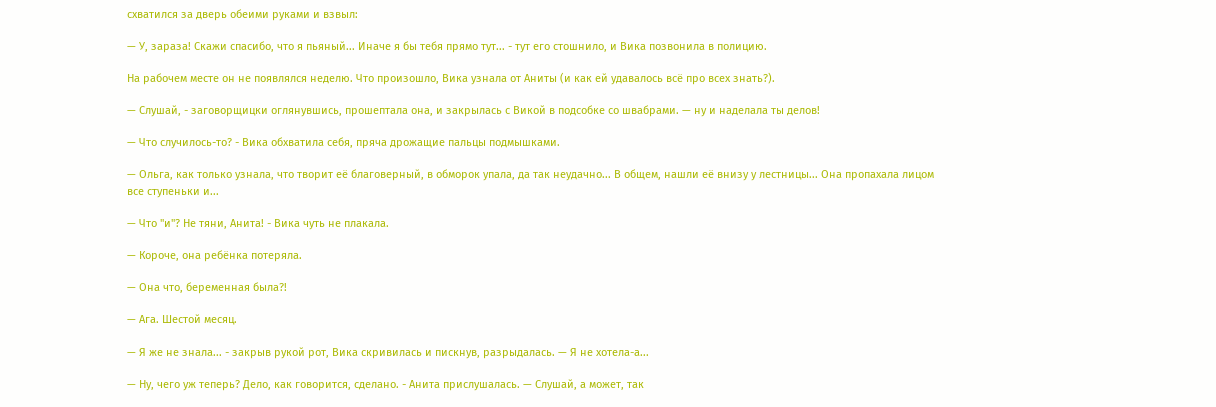схватился за дверь обеими руками и взвыл:

— У, зараза! Скажи спасибо, что я пьяный... Иначе я бы тебя прямо тут... - тут его стошнило, и Вика позвонила в полицию.

На рабочем месте он не появлялся неделю. Что произошло, Вика узнала от Аниты (и как ей удавалось всё про всех знать?).

— Слушай, - заговорщицки оглянувшись, прошептала она, и закрылась с Викой в подсобке со швабрами. — ну и наделала ты делов!

— Что случилось-то? - Вика обхватила себя, пряча дрожащие пальцы подмышками.

— Ольга, как только узнала, что творит её благоверный, в обморок упала, да так неудачно... В общем, нашли её внизу у лестницы... Она пропахала лицом все ступеньки и...

— Что "и"? Не тяни, Анита! - Вика чуть не плакала.

— Короче, она ребёнка потеряла.

— Она что, беременная была?!

— Ага. Шестой месяц.

— Я же не знала... - закрыв рукой рот, Вика скривилась и пискнув, разрыдалась. — Я не хотела-а...

— Ну, чего уж теперь? Дело, как говорится, сделано. - Анита прислушалась. — Слушай, а может, так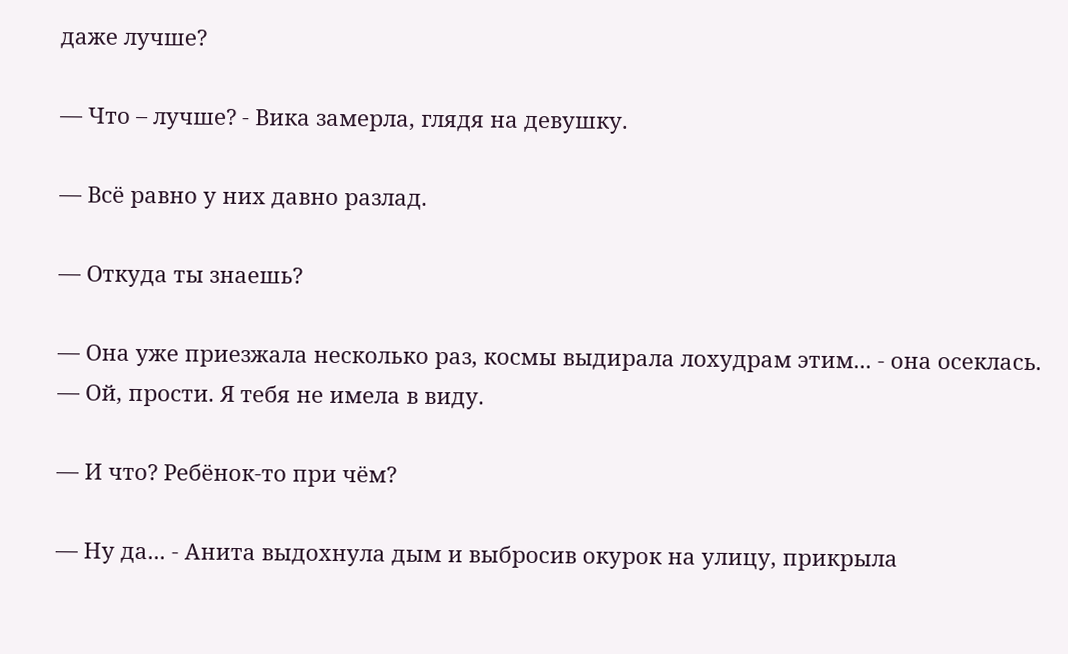даже лучше?

— Что – лучше? - Вика замерла, глядя на девушку.

— Всё равно у них давно разлад.

— Откуда ты знаешь?

— Она уже приезжала несколько раз, космы выдирала лохудрам этим... - она осеклась. — Ой, прости. Я тебя не имела в виду.

— И что? Ребёнок-то при чём?

— Ну да... - Анита выдохнула дым и выбросив окурок на улицу, прикрыла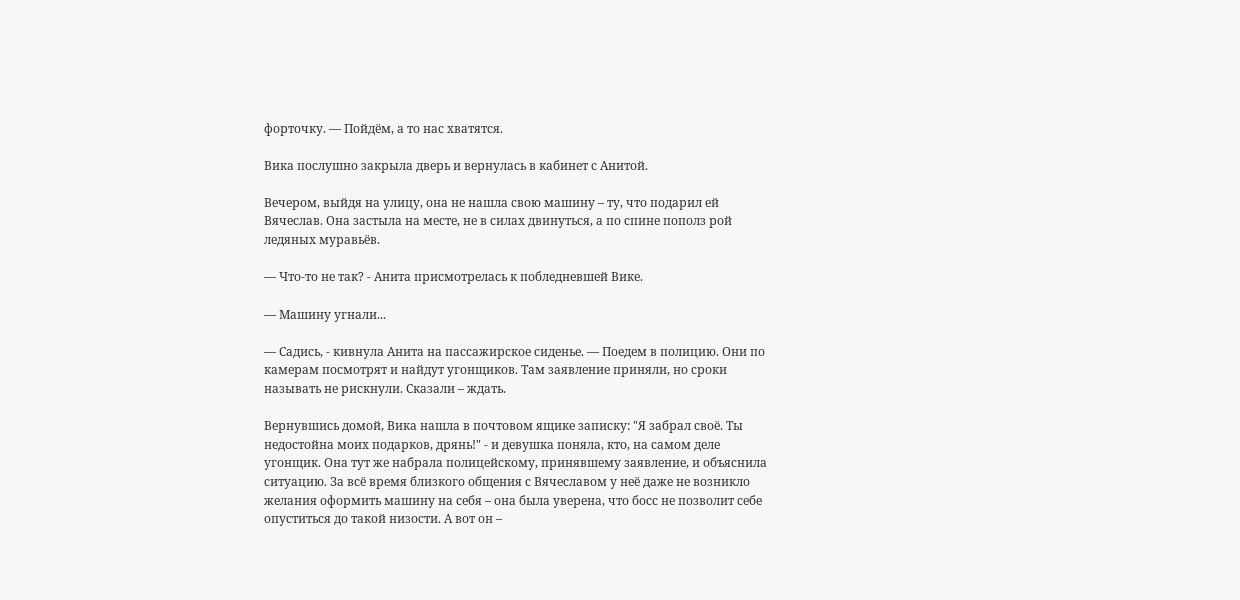форточку. — Пойдём, а то нас хватятся.

Вика послушно закрыла дверь и вернулась в кабинет с Анитой.

Вечером, выйдя на улицу, она не нашла свою машину – ту, что подарил ей Вячеслав. Она застыла на месте, не в силах двинуться, а по спине пополз рой ледяных муравьёв.

— Что-то не так? - Анита присмотрелась к побледневшей Вике.

— Машину угнали...

— Садись, - кивнула Анита на пассажирское сиденье. — Поедем в полицию. Они по камерам посмотрят и найдут угонщиков. Там заявление приняли, но сроки называть не рискнули. Сказали – ждать.

Вернувшись домой, Вика нашла в почтовом ящике записку: "Я забрал своё. Ты недостойна моих подарков, дрянь!" - и девушка поняла, кто, на самом деле угонщик. Она тут же набрала полицейскому, принявшему заявление, и объяснила ситуацию. За всё время близкого общения с Вячеславом у неё даже не возникло желания оформить машину на себя – она была уверена, что босс не позволит себе опуститься до такой низости. А вот он –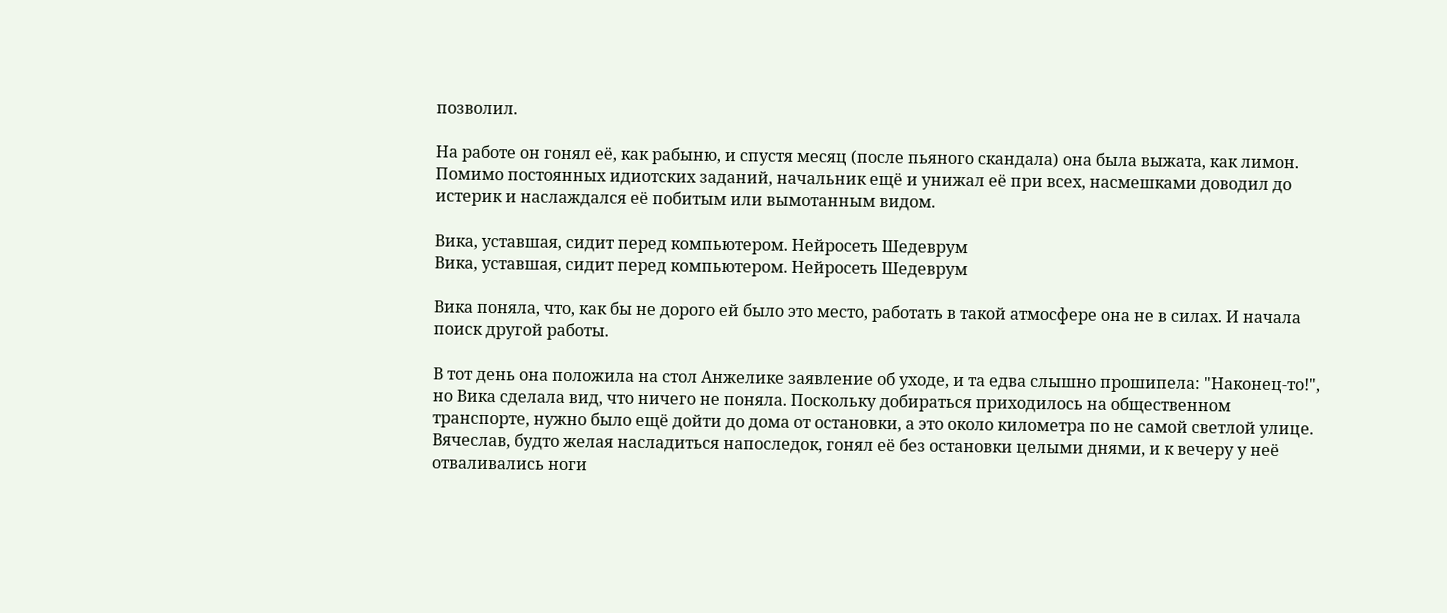позволил.

На работе он гонял её, как рабыню, и спустя месяц (после пьяного скандала) она была выжата, как лимон. Помимо постоянных идиотских заданий, начальник ещё и унижал её при всех, насмешками доводил до истерик и наслаждался её побитым или вымотанным видом.

Вика, уставшая, сидит перед компьютером. Нейросеть Шедеврум
Вика, уставшая, сидит перед компьютером. Нейросеть Шедеврум

Вика поняла, что, как бы не дорого ей было это место, работать в такой атмосфере она не в силах. И начала поиск другой работы.

В тот день она положила на стол Анжелике заявление об уходе, и та едва слышно прошипела: "Наконец-то!", но Вика сделала вид, что ничего не поняла. Поскольку добираться приходилось на общественном транспорте, нужно было ещё дойти до дома от остановки, а это около километра по не самой светлой улице. Вячеслав, будто желая насладиться напоследок, гонял её без остановки целыми днями, и к вечеру у неё отваливались ноги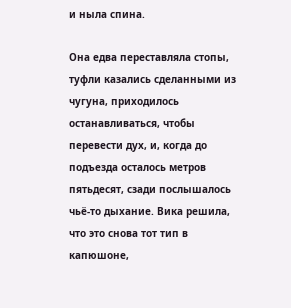и ныла спина.

Она едва переставляла стопы, туфли казались сделанными из чугуна, приходилось останавливаться, чтобы перевести дух, и, когда до подъезда осталось метров пятьдесят, сзади послышалось чьё-то дыхание. Вика решила, что это снова тот тип в капюшоне,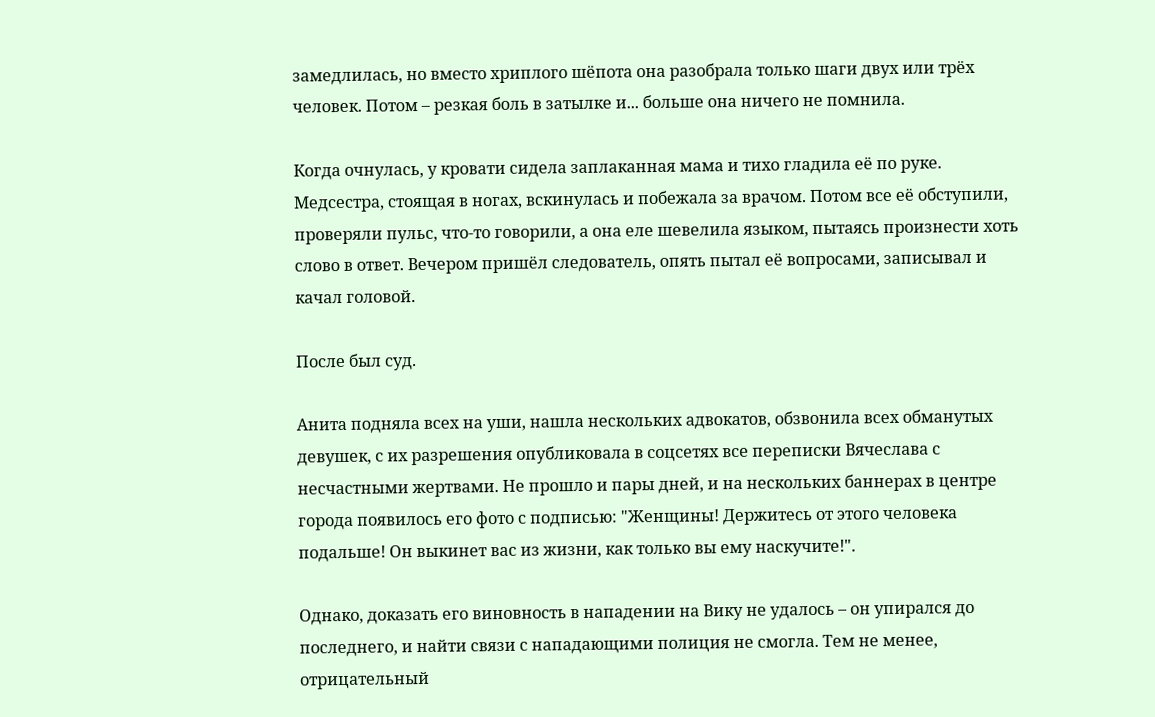замедлилась, но вместо хриплого шёпота она разобрала только шаги двух или трёх человек. Потом – резкая боль в затылке и... больше она ничего не помнила.

Когда очнулась, у кровати сидела заплаканная мама и тихо гладила её по руке. Медсестра, стоящая в ногах, вскинулась и побежала за врачом. Потом все её обступили, проверяли пульс, что-то говорили, а она еле шевелила языком, пытаясь произнести хоть слово в ответ. Вечером пришёл следователь, опять пытал её вопросами, записывал и качал головой.

После был суд.

Анита подняла всех на уши, нашла нескольких адвокатов, обзвонила всех обманутых девушек, с их разрешения опубликовала в соцсетях все переписки Вячеслава с несчастными жертвами. Не прошло и пары дней, и на нескольких баннерах в центре города появилось его фото с подписью: "Женщины! Держитесь от этого человека подальше! Он выкинет вас из жизни, как только вы ему наскучите!".

Однако, доказать его виновность в нападении на Вику не удалось – он упирался до последнего, и найти связи с нападающими полиция не смогла. Тем не менее, отрицательный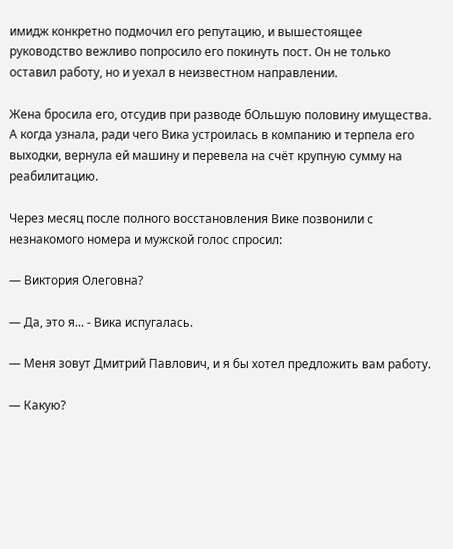имидж конкретно подмочил его репутацию, и вышестоящее руководство вежливо попросило его покинуть пост. Он не только оставил работу, но и уехал в неизвестном направлении.

Жена бросила его, отсудив при разводе бОльшую половину имущества. А когда узнала, ради чего Вика устроилась в компанию и терпела его выходки, вернула ей машину и перевела на счёт крупную сумму на реабилитацию.

Через месяц после полного восстановления Вике позвонили с незнакомого номера и мужской голос спросил:

— Виктория Олеговна?

— Да, это я... - Вика испугалась.

— Меня зовут Дмитрий Павлович, и я бы хотел предложить вам работу.

— Какую?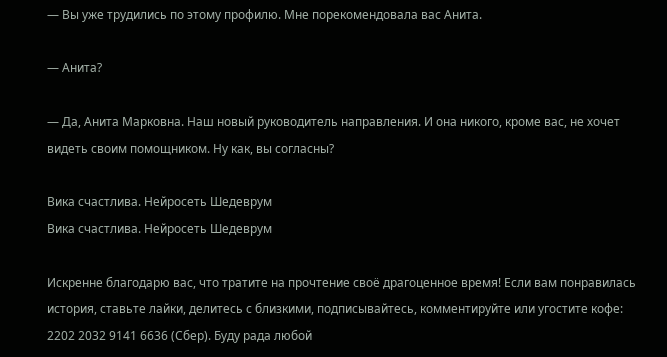— Вы уже трудились по этому профилю. Мне порекомендовала вас Анита.

— Анита?

— Да, Анита Марковна. Наш новый руководитель направления. И она никого, кроме вас, не хочет видеть своим помощником. Ну как, вы согласны?

Вика счастлива. Нейросеть Шедеврум
Вика счастлива. Нейросеть Шедеврум

Искренне благодарю вас, что тратите на прочтение своё драгоценное время! Если вам понравилась история, ставьте лайки, делитесь с близкими, подписывайтесь, комментируйте или угостите кофе: 2202 2032 9141 6636 (Сбер). Буду рада любой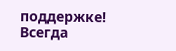поддержке! Всегда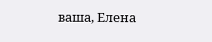ваша, Елена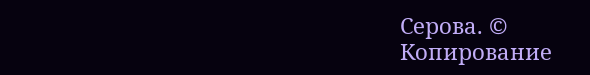Серова. © Копирование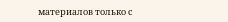материалов только с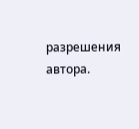разрешения автора.